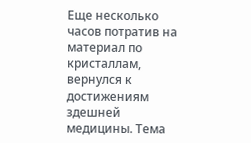Еще несколько часов потратив на материал по кристаллам, вернулся к достижениям здешней медицины. Тема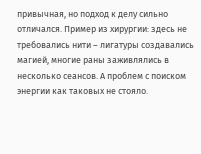привычная, но подход к делу сильно отличался. Пример из хирургии: здесь не требовались нити – лигатуры создавались магией, многие раны заживлялись в несколько сеансов. А проблем с поиском энергии как таковых не стояло.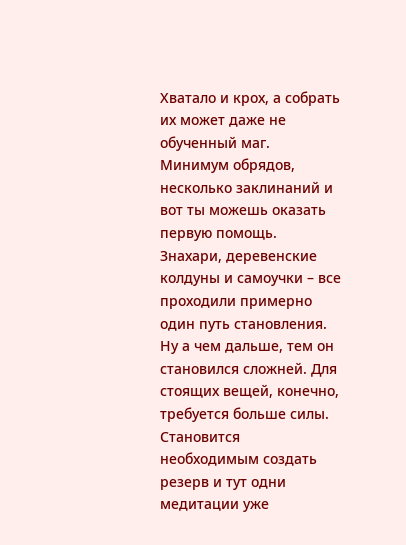Хватало и крох, а собрать их может даже не обученный маг. Минимум обрядов, несколько заклинаний и вот ты можешь оказать первую помощь. Знахари, деревенские колдуны и самоучки – все проходили примерно один путь становления. Ну а чем дальше, тем он становился сложней. Для стоящих вещей, конечно, требуется больше силы. Становится необходимым создать резерв и тут одни медитации уже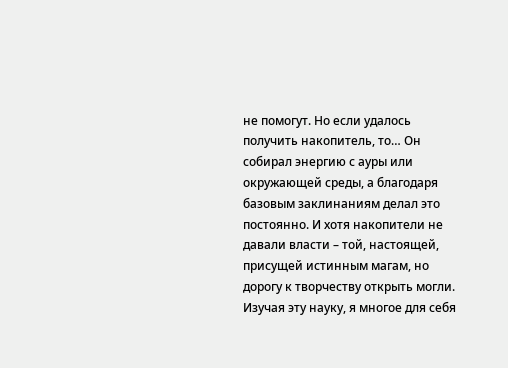не помогут. Но если удалось получить накопитель, то… Он собирал энергию с ауры или окружающей среды, а благодаря базовым заклинаниям делал это постоянно. И хотя накопители не давали власти – той, настоящей, присущей истинным магам, но дорогу к творчеству открыть могли.
Изучая эту науку, я многое для себя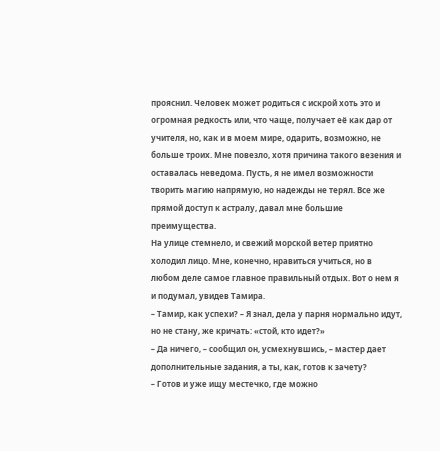прояснил. Человек может родиться с искрой хоть это и огромная редкость или, что чаще, получает её как дар от учителя, но, как и в моем мире, одарить, возможно, не больше троих. Мне повезло, хотя причина такого везения и оставалась неведома. Пусть, я не имел возможности творить магию напрямую, но надежды не терял. Все же прямой доступ к астралу, давал мне большие преимущества.
На улице стемнело, и свежий морской ветер приятно холодил лицо. Мне, конечно, нравиться учиться, но в любом деле самое главное правильный отдых. Вот о нем я и подумал, увидев Тамира.
– Тамир, как успехи? – Я знал, дела у парня нормально идут, но не стану, же кричать: «стой, кто идет?»
– Да ничего, – сообщил он, усмехнувшись, – мастер дает дополнительные задания, а ты, как, готов к зачету?
– Готов и уже ищу местечко, где можно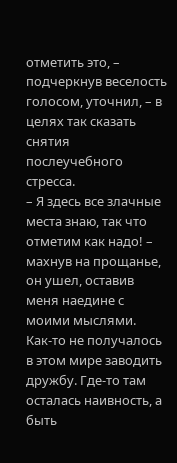отметить это, – подчеркнув веселость голосом, уточнил, – в целях так сказать снятия послеучебного стресса.
– Я здесь все злачные места знаю, так что отметим как надо! – махнув на прощанье, он ушел, оставив меня наедине с моими мыслями.
Как-то не получалось в этом мире заводить дружбу. Где-то там осталась наивность, а быть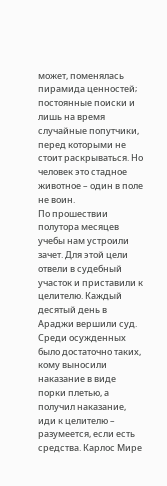может, поменялась пирамида ценностей; постоянные поиски и лишь на время случайные попутчики, перед которыми не стоит раскрываться. Но человек это стадное животное – один в поле не воин.
По прошествии полутора месяцев учебы нам устроили зачет. Для этой цели отвели в судебный участок и приставили к целителю. Каждый десятый день в Араджи вершили суд. Среди осужденных было достаточно таких, кому выносили наказание в виде порки плетью, а получил наказание, иди к целителю – разумеется, если есть средства. Карлос Мире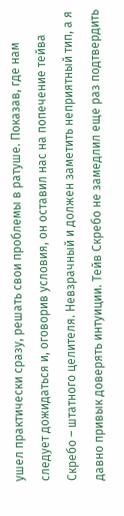ушел практически сразу, решать свои проблемы в ратуше. Показав, где нам следует дожидаться и, оговорив условия, он оставил нас на попечение тейва Скребо – штатного целителя. Невзрачный и должен заметить неприятный тип, а я давно привык доверять интуиции. Тейв Скребо не замедлил еще раз подтвердить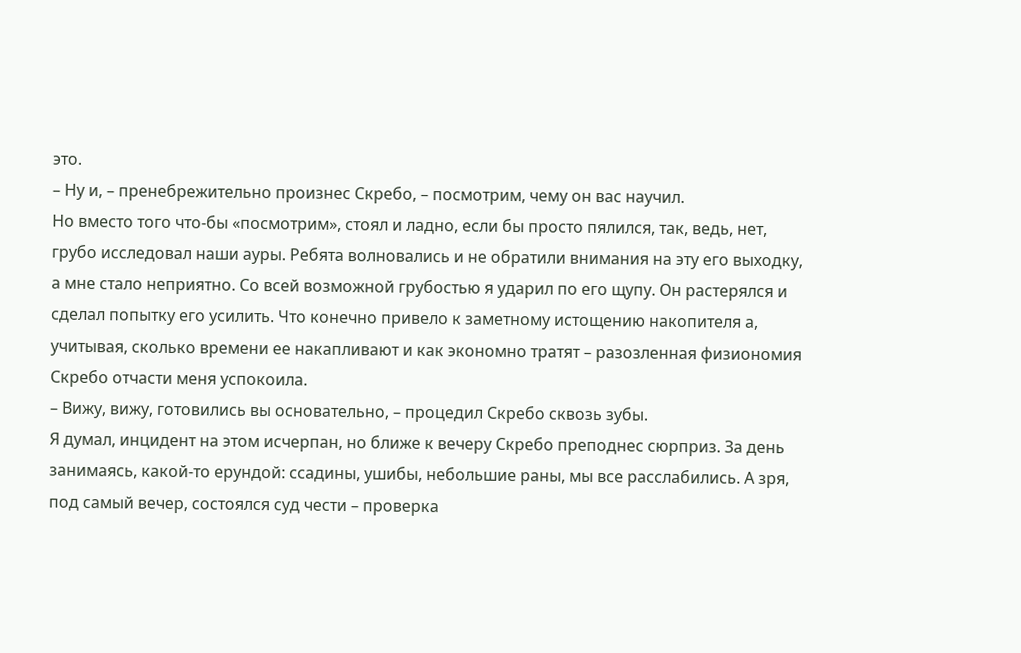это.
– Ну и, – пренебрежительно произнес Скребо, – посмотрим, чему он вас научил.
Но вместо того что-бы «посмотрим», стоял и ладно, если бы просто пялился, так, ведь, нет, грубо исследовал наши ауры. Ребята волновались и не обратили внимания на эту его выходку, а мне стало неприятно. Со всей возможной грубостью я ударил по его щупу. Он растерялся и сделал попытку его усилить. Что конечно привело к заметному истощению накопителя а, учитывая, сколько времени ее накапливают и как экономно тратят – разозленная физиономия Скребо отчасти меня успокоила.
– Вижу, вижу, готовились вы основательно, – процедил Скребо сквозь зубы.
Я думал, инцидент на этом исчерпан, но ближе к вечеру Скребо преподнес сюрприз. За день занимаясь, какой-то ерундой: ссадины, ушибы, небольшие раны, мы все расслабились. А зря, под самый вечер, состоялся суд чести – проверка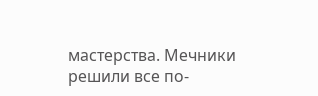мастерства. Мечники решили все по-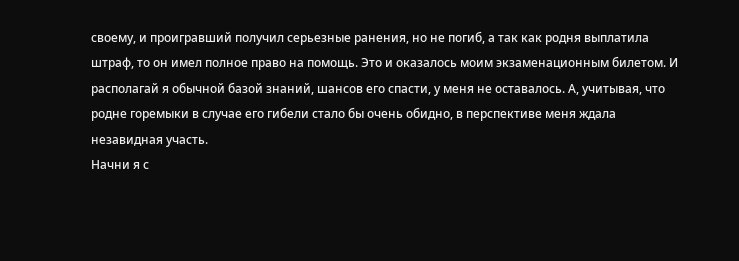своему, и проигравший получил серьезные ранения, но не погиб, а так как родня выплатила штраф, то он имел полное право на помощь. Это и оказалось моим экзаменационным билетом. И располагай я обычной базой знаний, шансов его спасти, у меня не оставалось. А, учитывая, что родне горемыки в случае его гибели стало бы очень обидно, в перспективе меня ждала незавидная участь.
Начни я с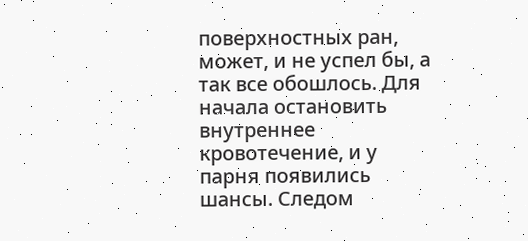поверхностных ран, может, и не успел бы, а так все обошлось. Для начала остановить внутреннее кровотечение, и у парня появились шансы. Следом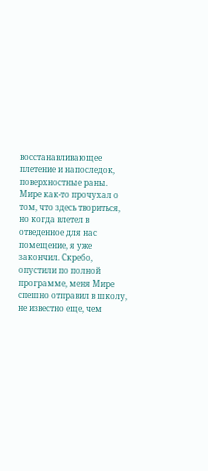восстанавливающее плетение и напоследок, поверхностные раны. Мире как-то прочухал о том, что здесь твориться, но когда влетел в отведенное для нас помещение, я уже закончил. Скребо, опустили по полной программе, меня Мире спешно отправил в школу, не известно еще, чем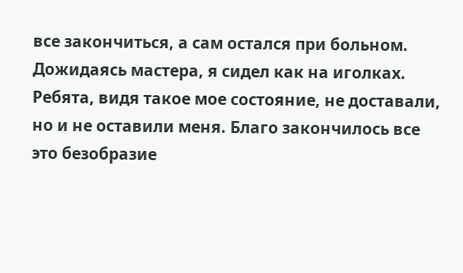все закончиться, а сам остался при больном. Дожидаясь мастера, я сидел как на иголках. Ребята, видя такое мое состояние, не доставали, но и не оставили меня. Благо закончилось все это безобразие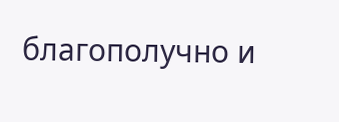благополучно и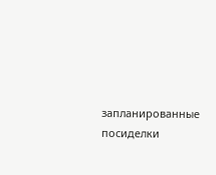запланированные посиделки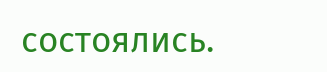состоялись.